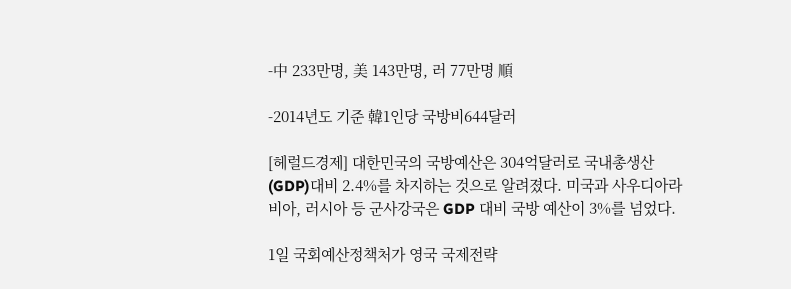-中 233만명, 美 143만명, 러 77만명 順

-2014년도 기준 韓1인당 국방비644달러

[헤럴드경제] 대한민국의 국방예산은 304억달러로 국내총생산(GDP)대비 2.4%를 차지하는 것으로 알려졌다. 미국과 사우디아라비아, 러시아 등 군사강국은 GDP 대비 국방 예산이 3%를 넘었다.

1일 국회예산정책처가 영국 국제전략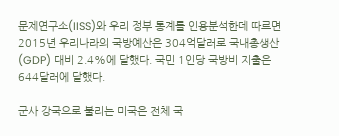문제연구소(IISS)와 우리 정부 통계를 인용분석한데 따르면 2015년 우리나라의 국방예산은 304억달러로 국내총생산(GDP) 대비 2.4%에 달했다. 국민 1인당 국방비 지출은 644달러에 달했다.

군사 강국으로 불리는 미국은 전체 국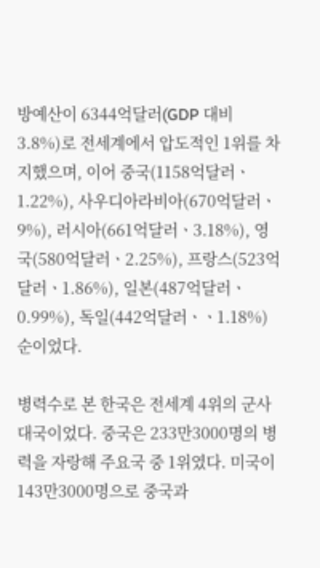방예산이 6344억달러(GDP 대비 3.8%)로 전세계에서 압도적인 1위를 차지했으며, 이어 중국(1158억달러ㆍ1.22%), 사우디아라비아(670억달러ㆍ9%), 러시아(661억달러ㆍ3.18%), 영국(580억달러ㆍ2.25%), 프랑스(523억달러ㆍ1.86%), 일본(487억달러ㆍ0.99%), 독일(442억달러ㆍㆍ1.18%) 순이었다.

병력수로 본 한국은 전세계 4위의 군사대국이었다. 중국은 233만3000명의 병력을 자랑해 주요국 중 1위였다. 미국이 143만3000명으로 중국과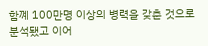함꼐 100만명 이상의 병력을 갖춘 것으로 분석됐고 이어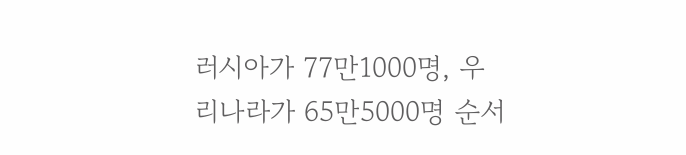러시아가 77만1000명, 우리나라가 65만5000명 순서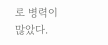로 병력이 많았다.